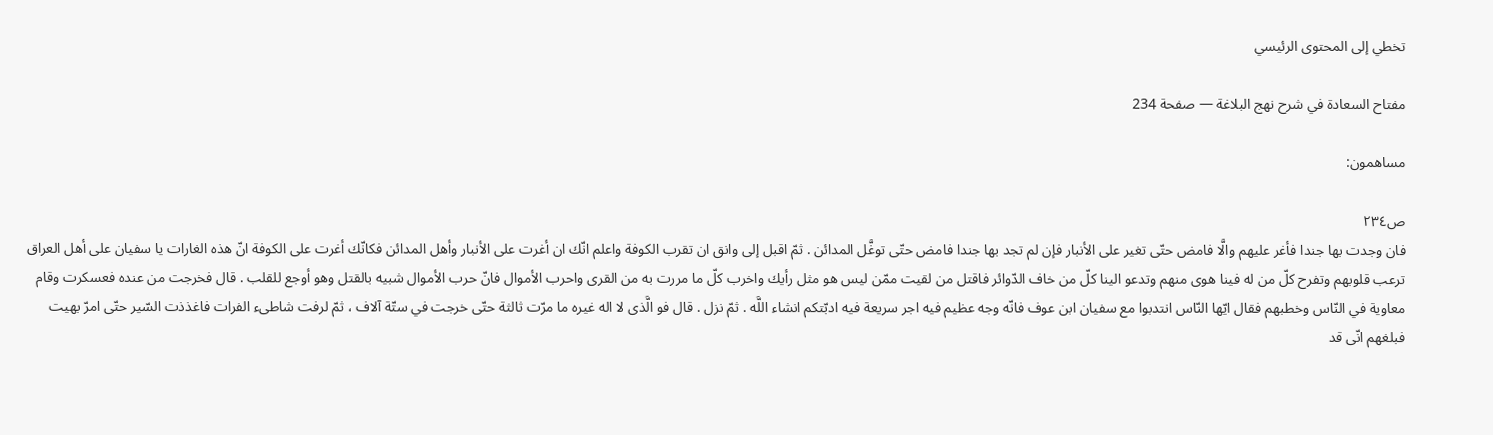تخطي إلى المحتوى الرئيسي

مفتاح السعادة في شرح نهج البلاغة — صفحة 234

مساهمون:

ص٢٣٤
فان وجدت بها جندا فأغر عليهم والَّا فامض حتّى تغير على الأنبار فإن لم تجد بها جندا فامض حتّى توغَّل المدائن . ثمّ اقبل إلى وانق ان تقرب الكوفة واعلم انّك ان أغرت على الأنبار وأهل المدائن فكانّك أغرت على الكوفة انّ هذه الغارات يا سفيان على أهل العراق ترعب قلوبهم وتفرح كلّ من له فينا هوى منهم وتدعو الينا كلّ من خاف الدّوائر فاقتل من لقيت ممّن ليس هو مثل رأيك واخرب كلّ ما مررت به من القرى واحرب الأموال فانّ حرب الأموال شبيه بالقتل وهو أوجع للقلب . قال فخرجت من عنده فعسكرت وقام معاوية في النّاس وخطبهم فقال ايّها النّاس انتدبوا مع سفيان ابن عوف فانّه وجه عظيم فيه اجر سريعة فيه ادبّتكم انشاء اللَّه . ثمّ نزل . قال فو الَّذى لا اله غيره ما مرّت ثالثة حتّى خرجت في ستّة آلاف ، ثمّ لرفت شاطىء الفرات فاغذذت السّير حتّى امرّ بهيت فبلغهم انّى قد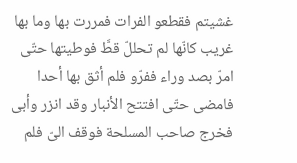غشيتم فقطعو الفرات فمررت بها وما بها غريب كانّها لم تحللّ قطَّ فوطيتها حتّى امرّ بصد وراء ففرّو فلم أثق بها أحدا فامضى حتّى افتتح الأنبار وقد انزر وأبى فخرج صاحب المسلحة فوقف الىّ فلم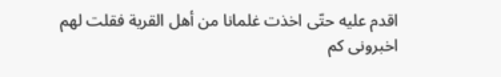اقدم عليه حتّى اخذت غلمانا من أهل القرية فقلت لهم اخبرونى كم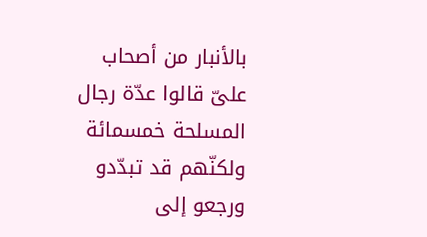بالأنبار من أصحاب علىّ قالوا عدّة رجال المسلحة خمسمائة ولكنّهم قد تبدّدو ورجعو إلى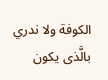الكوفة ولا ندري بالَّذى يكون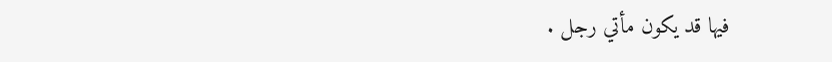فيها قد يكون مأتي رجل .